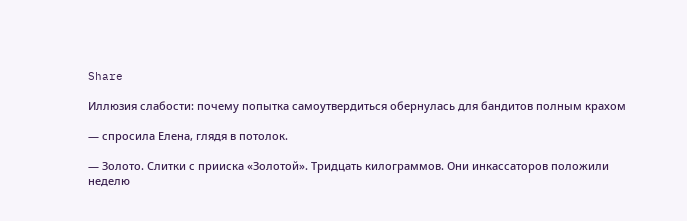Share

Иллюзия слабости: почему попытка самоутвердиться обернулась для бандитов полным крахом

— спросила Елена, глядя в потолок.

— Золото. Слитки с прииска «Золотой». Тридцать килограммов. Они инкассаторов положили неделю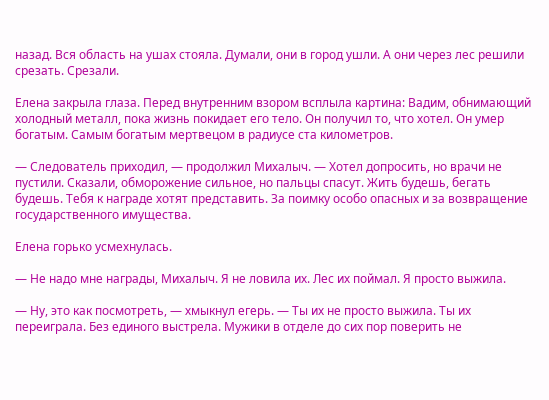назад. Вся область на ушах стояла. Думали, они в город ушли. А они через лес решили срезать. Срезали.

Елена закрыла глаза. Перед внутренним взором всплыла картина: Вадим, обнимающий холодный металл, пока жизнь покидает его тело. Он получил то, что хотел. Он умер богатым. Самым богатым мертвецом в радиусе ста километров.

— Следователь приходил, — продолжил Михалыч. — Хотел допросить, но врачи не пустили. Сказали, обморожение сильное, но пальцы спасут. Жить будешь, бегать будешь. Тебя к награде хотят представить. За поимку особо опасных и за возвращение государственного имущества.

Елена горько усмехнулась.

— Не надо мне награды, Михалыч. Я не ловила их. Лес их поймал. Я просто выжила.

— Ну, это как посмотреть, — хмыкнул егерь. — Ты их не просто выжила. Ты их переиграла. Без единого выстрела. Мужики в отделе до сих пор поверить не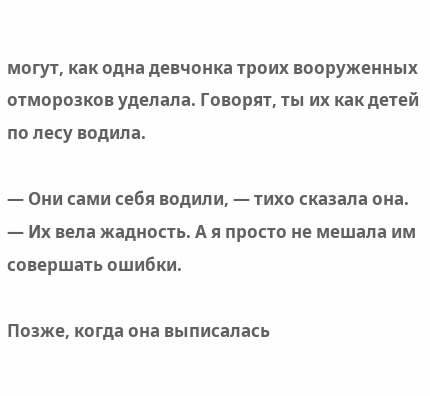могут, как одна девчонка троих вооруженных отморозков уделала. Говорят, ты их как детей по лесу водила.

— Они сами себя водили, — тихо сказала она. — Их вела жадность. А я просто не мешала им совершать ошибки.

Позже, когда она выписалась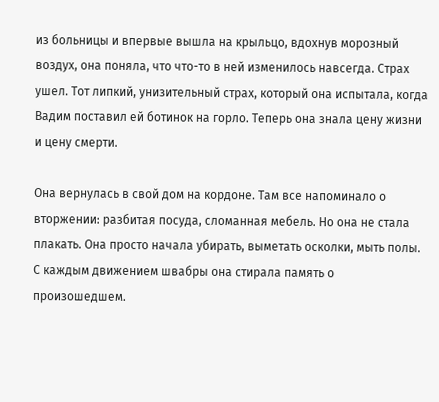из больницы и впервые вышла на крыльцо, вдохнув морозный воздух, она поняла, что что-то в ней изменилось навсегда. Страх ушел. Тот липкий, унизительный страх, который она испытала, когда Вадим поставил ей ботинок на горло. Теперь она знала цену жизни и цену смерти.

Она вернулась в свой дом на кордоне. Там все напоминало о вторжении: разбитая посуда, сломанная мебель. Но она не стала плакать. Она просто начала убирать, выметать осколки, мыть полы. С каждым движением швабры она стирала память о произошедшем.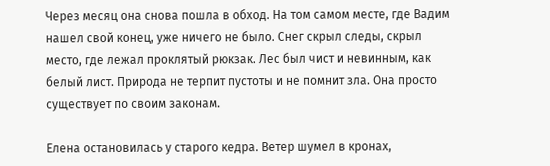Через месяц она снова пошла в обход. На том самом месте, где Вадим нашел свой конец, уже ничего не было. Снег скрыл следы, скрыл место, где лежал проклятый рюкзак. Лес был чист и невинным, как белый лист. Природа не терпит пустоты и не помнит зла. Она просто существует по своим законам.

Елена остановилась у старого кедра. Ветер шумел в кронах,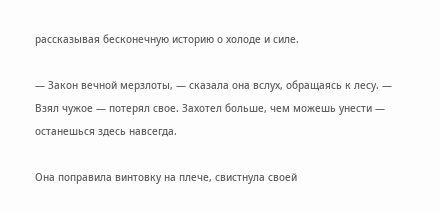рассказывая бесконечную историю о холоде и силе.

— Закон вечной мерзлоты, — сказала она вслух, обращаясь к лесу. — Взял чужое — потерял свое. Захотел больше, чем можешь унести — останешься здесь навсегда.

Она поправила винтовку на плече, свистнула своей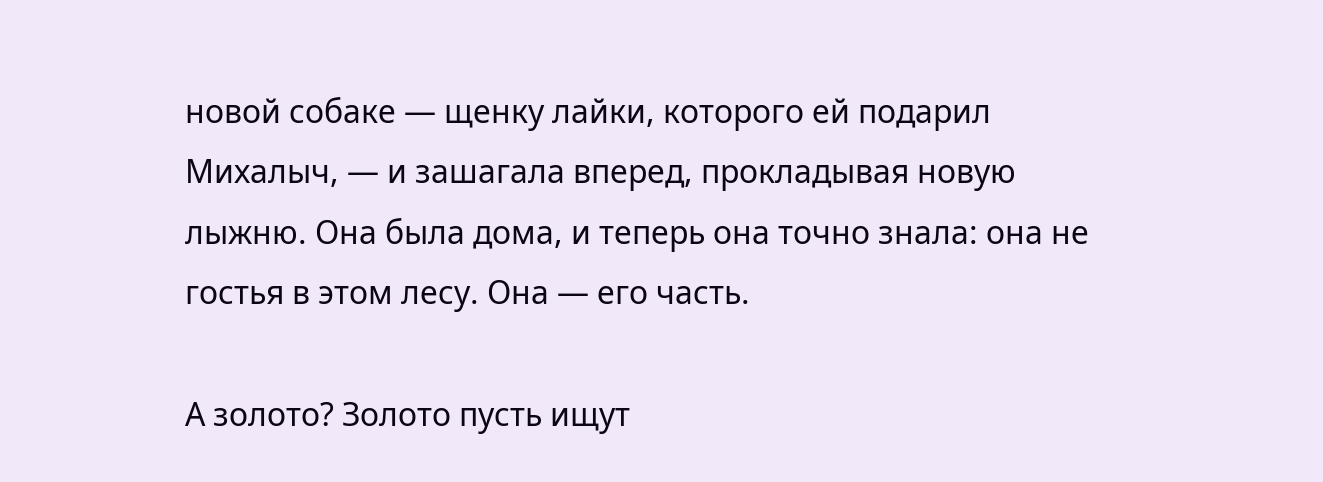новой собаке — щенку лайки, которого ей подарил Михалыч, — и зашагала вперед, прокладывая новую лыжню. Она была дома, и теперь она точно знала: она не гостья в этом лесу. Она — его часть.

А золото? Золото пусть ищут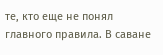те, кто еще не понял главного правила. В саване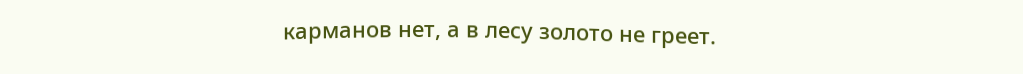карманов нет, а в лесу золото не греет.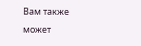Вам также может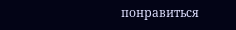понравиться